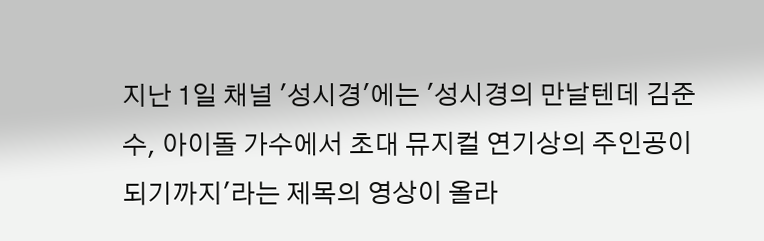지난 1일 채널 '성시경'에는 '성시경의 만날텐데 김준수, 아이돌 가수에서 초대 뮤지컬 연기상의 주인공이 되기까지'라는 제목의 영상이 올라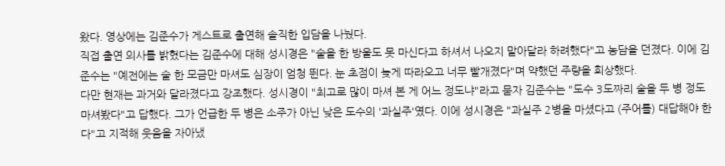왔다. 영상에는 김준수가 게스트로 출연해 솔직한 입담을 나눴다.
직접 출연 의사를 밝혔다는 김준수에 대해 성시경은 "술을 한 방울도 못 마신다고 하셔서 나오지 말아달라 하려했다"고 농담을 던졌다. 이에 김준수는 "예전에는 술 한 모금만 마셔도 심장이 엄청 뛴다. 눈 초점이 늦게 따라오고 너무 빨개졌다"며 약했던 주량을 회상했다.
다만 현재는 과거와 달라졌다고 강조했다. 성시경이 "최고로 많이 마셔 본 게 어느 정도냐"라고 묻자 김준수는 "도수 3도짜리 술을 두 병 정도 마셔봤다"고 답했다. 그가 언급한 두 병은 소주가 아닌 낮은 도수의 '과실주'였다. 이에 성시경은 "과실주 2병을 마셨다고 (주어를) 대답해야 한다"고 지적해 웃음을 자아냈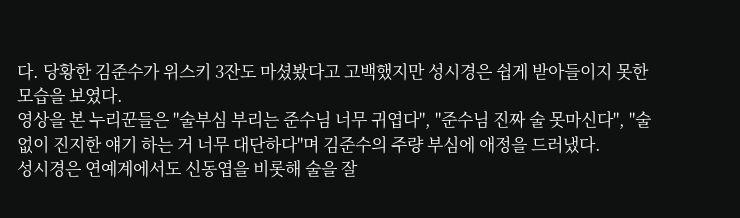다. 당황한 김준수가 위스키 3잔도 마셨봤다고 고백했지만 성시경은 쉽게 받아들이지 못한 모습을 보였다.
영상을 본 누리꾼들은 "술부심 부리는 준수님 너무 귀엽다", "준수님 진짜 술 못마신다", "술 없이 진지한 얘기 하는 거 너무 대단하다"며 김준수의 주량 부심에 애정을 드러냈다.
성시경은 연예계에서도 신동엽을 비롯해 술을 잘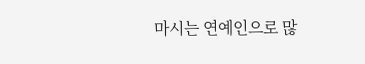마시는 연예인으로 많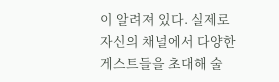이 알려져 있다. 실제로 자신의 채널에서 다양한 게스트들을 초대해 술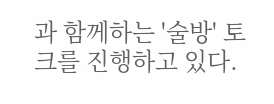과 함께하는 '술방' 토크를 진행하고 있다.